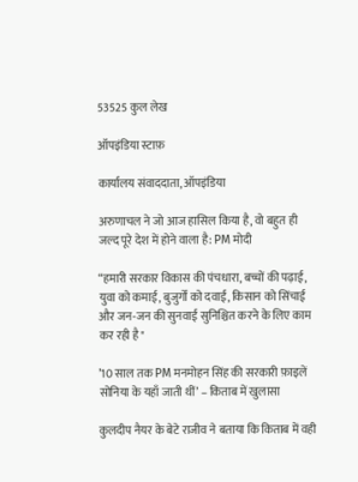53525 कुल लेख

ऑपइंडिया स्टाफ़

कार्यालय संवाददाता, ऑपइंडिया

अरुणाचल ने जो आज हासिल किया है, वो बहुत ही जल्द पूरे देश में होने वाला है: PM मोदी

“हमारी सरकार विकास की पंचधारा, बच्चों की पढ़ाई, युवा को कमाई, बुजुर्गों को दवाई, किसान को सिंचाई और जन-जन की सुनवाई सुनिश्चित करने के लिए काम कर रही है"

’10 साल तक PM मनमोहन सिंह की सरकारी फ़ाइलें सोनिया के यहाँ जाती थीं’ – किताब में खुलासा

कुलदीप नैयर के बेटे राजीव ने बताया कि किताब में वही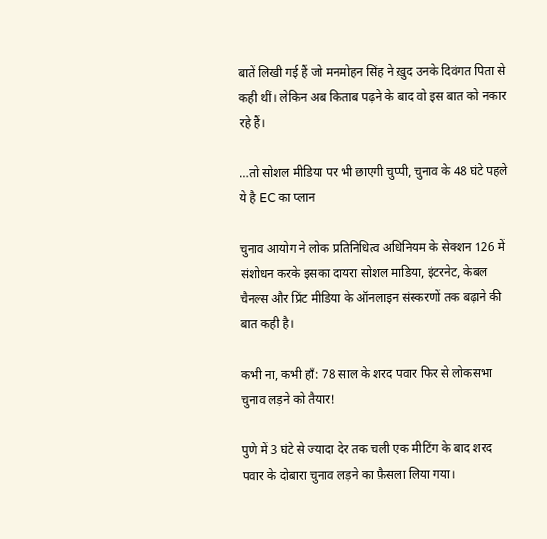बातें लिखी गई हैं जो मनमोहन सिंह ने ख़ुद उनके दिवंगत पिता से कही थीं। लेकिन अब किताब पढ़ने के बाद वो इस बात को नकार रहे हैं।

…तो सोशल मीडिया पर भी छाएगी चुप्पी, चुनाव के 48 घंटे पहले ये है EC का प्लान

चुनाव आयोग ने लोक प्रतिनिधित्व अधिनियम के सेक्शन 126 में संशोधन करके इसका दायरा सोशल माडिया, इंटरनेट, केबल चैनल्स और प्रिंट मीडिया के ऑनलाइन संस्करणों तक बढ़ाने की बात कही है।

कभी ना, कभी हाँ: 78 साल के शरद पवार फिर से लोकसभा चुनाव लड़ने को तैयार!

पुणे में 3 घंटे से ज्यादा देर तक चली एक मीटिंग के बाद शरद पवार के दोबारा चुनाव लड़ने का फ़ैसला लिया गया।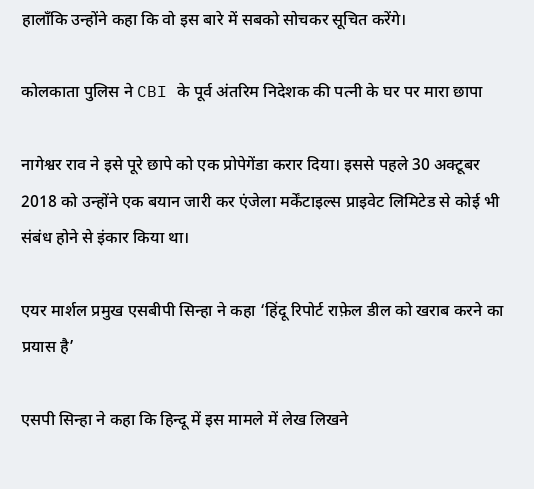हालाँकि उन्होंने कहा कि वो इस बारे में सबको सोचकर सूचित करेंगे।

कोलकाता पुलिस ने CBI के पूर्व अंतरिम निदेशक की पत्‍नी के घर पर मारा छापा

नागेश्वर राव ने इसे पूरे छापे को एक प्रोपेगेंडा करार दिया। इससे पहले 30 अक्टूबर 2018 को उन्होंने एक बयान जारी कर एंजेला मर्केंटाइल्स प्राइवेट लिमिटेड से कोई भी संबंध होने से इंकार किया था।

एयर मार्शल प्रमुख एसबीपी सिन्हा ने कहा ‘हिंदू रिपोर्ट राफ़ेल डील को खराब करने का प्रयास है’

एसपी सिन्हा ने कहा कि हिन्दू में इस मामले में लेख लिखने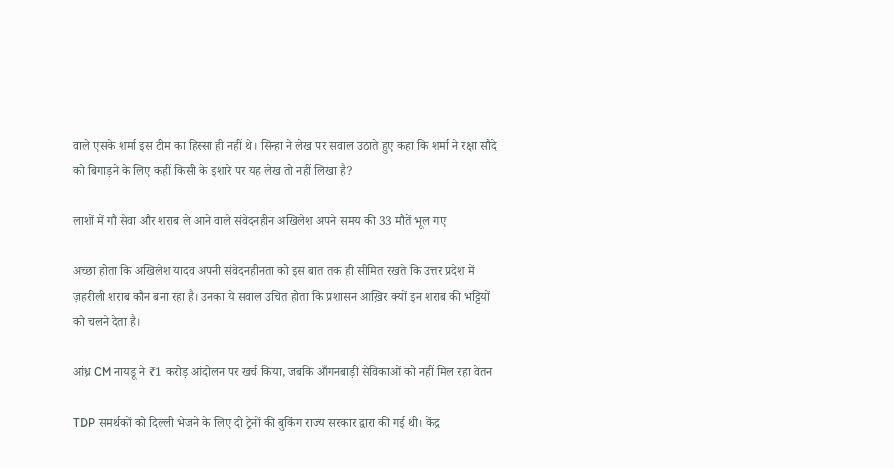वाले एसके शर्मा इस टीम का हिस्सा ही नहीं थे। सिन्हा ने लेख पर सवाल उठाते हुए कहा कि शर्मा ने रक्षा सौदे को बिगाड़ने के लिए कहीं किसी के इशारे पर यह लेख तो नहीं लिखा है?

लाशों में गौ सेवा और शराब ले आने वाले संवेदनहीन अखिलेश अपने समय की 33 मौतें भूल गए

अच्छा होता कि अखिलेश यादव अपनी संवेदनहीनता को इस बात तक ही सीमित रखते कि उत्तर प्रदेश में ज़हरीली शराब कौन बना रहा है। उनका ये सवाल उचित होता कि प्रशासन आख़िर क्यों इन शराब की भट्टियों को चलने देता है।

आंध्र CM नायडू ने ₹1 करोड़ आंदोलन पर खर्च किया, जबकि आँगनबाड़ी सेविकाओं को नहीं मिल रहा वेतन

TDP समर्थकों को दिल्ली भेजने के लिए दो ट्रेनों की बुकिंग राज्य सरकार द्वारा की गई थी। केंद्र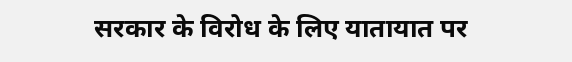सरकार के विरोध के लिए यातायात पर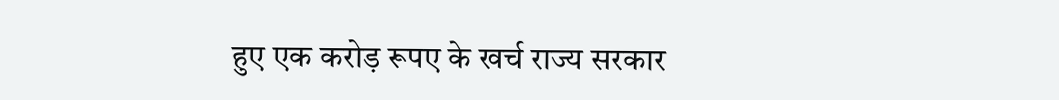हुए एक करोड़ रूपए के खर्च राज्य सरकार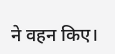ने वहन किए।